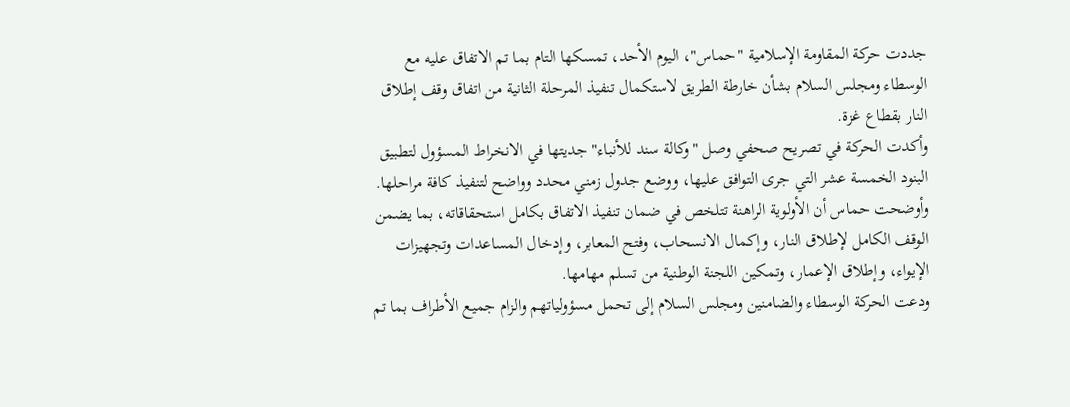جددت حركة المقاومة الإسلامية "حماس"، اليوم الأحد، تمسكها التام بما تم الاتفاق عليه مع الوسطاء ومجلس السلام بشأن خارطة الطريق لاستكمال تنفيذ المرحلة الثانية من اتفاق وقف إطلاق النار بقطاع غزة.
وأكدت الحركة في تصريح صحفي وصل "وكالة سند للأنباء" جديتها في الانخراط المسؤول لتطبيق البنود الخمسة عشر التي جرى التوافق عليها، ووضع جدول زمني محدد وواضح لتنفيذ كافة مراحلها.
وأوضحت حماس أن الأولوية الراهنة تتلخص في ضمان تنفيذ الاتفاق بكامل استحقاقاته، بما يضمن الوقف الكامل لإطلاق النار، وإكمال الانسحاب، وفتح المعابر، وإدخال المساعدات وتجهيزات الإيواء، وإطلاق الإعمار، وتمكين اللجنة الوطنية من تسلم مهامها.
ودعت الحركة الوسطاء والضامنين ومجلس السلام إلى تحمل مسؤولياتهم والزام جميع الأطراف بما تم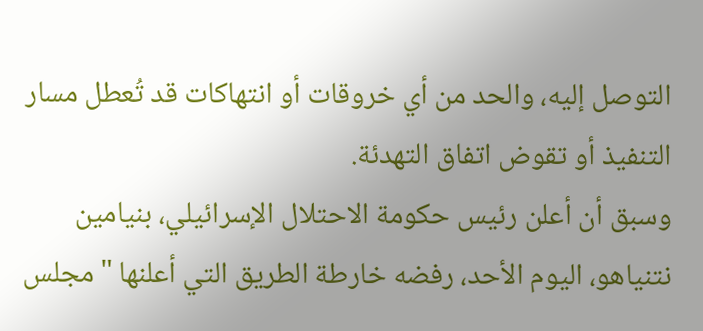التوصل إليه، والحد من أي خروقات أو انتهاكات قد تُعطل مسار التنفيذ أو تقوض اتفاق التهدئة.
وسبق أن أعلن رئيس حكومة الاحتلال الإسرائيلي، بنيامين نتنياهو، اليوم الأحد، رفضه خارطة الطريق التي أعلنها "مجلس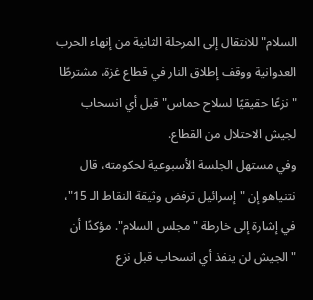السلام" للانتقال إلى المرحلة الثانية من إنهاء الحرب العدوانية ووقف إطلاق النار في قطاع غزة، مشترطًا "نزعًا حقيقيًا لسلاح حماس" قبل أي انسحاب لجيش الاحتلال من القطاع.
وفي مستهل الجلسة الأسبوعية لحكومته، قال نتنياهو إن "إسرائيل ترفض وثيقة النقاط الـ 15"، في إشارة إلى خارطة "مجلس السلام". مؤكدًا أن "الجيش لن ينفذ أي انسحاب قبل نزع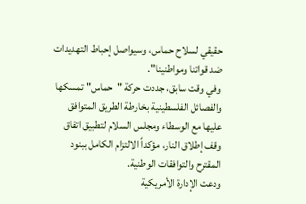حقيقي لسلاح حماس، وسيواصل إحباط التهديدات ضد قواتنا ومواطنينا".
وفي وقت سابق، جددت حركة "حماس" تمسكها والفصائل الفلسطينية بخارطة الطريق المتوافق عليها مع الوسطاء ومجلس السلام لتطبيق اتفاق وقف إطلاق النار، مؤكداً الالتزام الكامل ببنود المقترح والتوافقات الوطنية.
ودعت الإدارة الأمريكية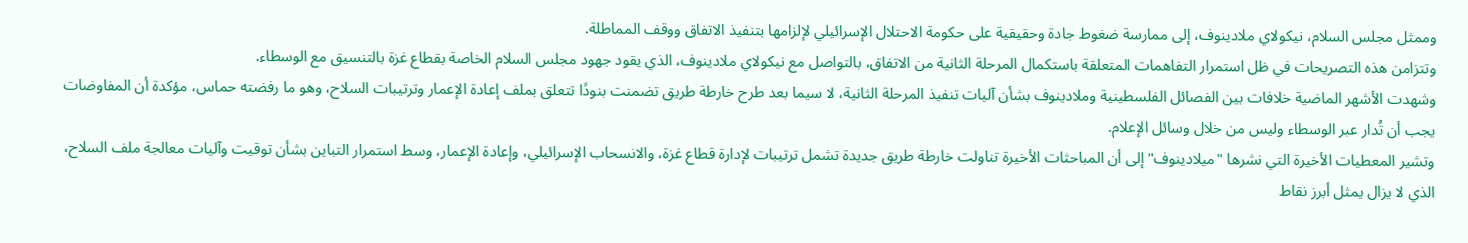وممثل مجلس السلام، نيكولاي ملادينوف، إلى ممارسة ضغوط جادة وحقيقية على حكومة الاحتلال الإسرائيلي لإلزامها بتنفيذ الاتفاق ووقف المماطلة.
وتتزامن هذه التصريحات في ظل استمرار التفاهمات المتعلقة باستكمال المرحلة الثانية من الاتفاق، بالتواصل مع نيكولاي ملادينوف، الذي يقود جهود مجلس السلام الخاصة بقطاع غزة بالتنسيق مع الوسطاء.
وشهدت الأشهر الماضية خلافات بين الفصائل الفلسطينية وملادينوف بشأن آليات تنفيذ المرحلة الثانية، لا سيما بعد طرح خارطة طريق تضمنت بنودًا تتعلق بملف إعادة الإعمار وترتيبات السلاح، وهو ما رفضته حماس، مؤكدة أن المفاوضات يجب أن تُدار عبر الوسطاء وليس من خلال وسائل الإعلام.
وتشير المعطيات الأخيرة التي نشرها "ميلادينوف" إلى أن المباحثات الأخيرة تناولت خارطة طريق جديدة تشمل ترتيبات لإدارة قطاع غزة، والانسحاب الإسرائيلي، وإعادة الإعمار، وسط استمرار التباين بشأن توقيت وآليات معالجة ملف السلاح، الذي لا يزال يمثل أبرز نقاط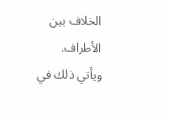الخلاف بين الأطراف.
ويأتي ذلك في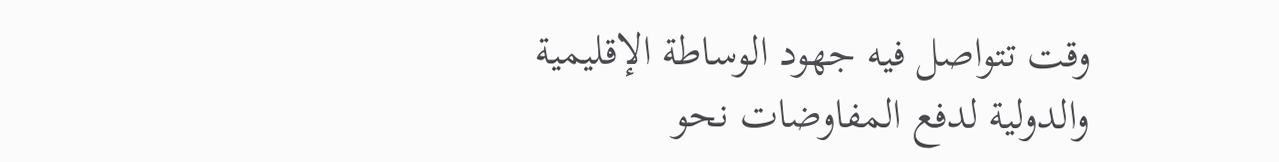وقت تتواصل فيه جهود الوساطة الإقليمية والدولية لدفع المفاوضات نحو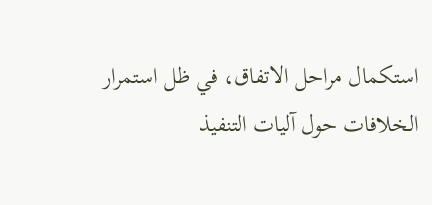استكمال مراحل الاتفاق، في ظل استمرار الخلافات حول آليات التنفيذ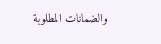والضمانات المطلوبة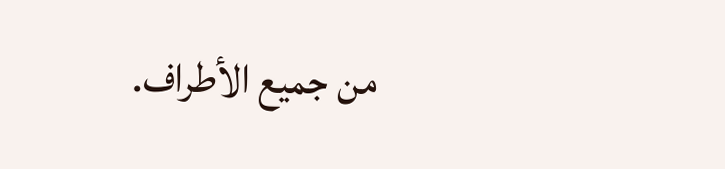من جميع الأطراف.